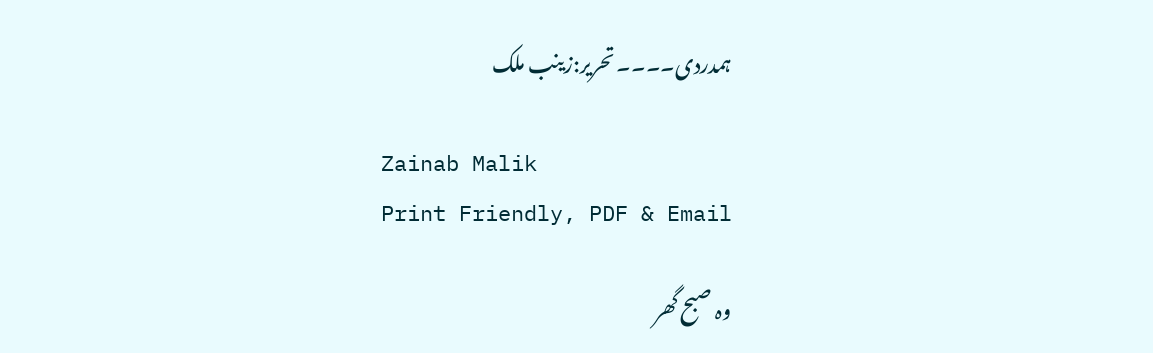ہمدردی۔۔۔۔ تحریر:زینب ملک

Zainab Malik
Print Friendly, PDF & Email

وہ صبح گھر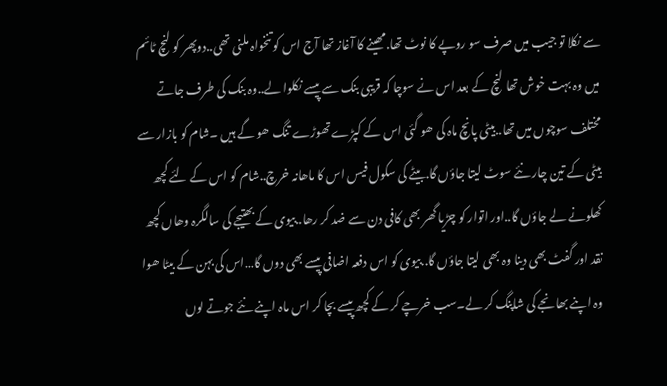سے نکلا تو جیب میں صرف سو روپے کا نوٹ تھا.مھینے کا آغاز تھا آج اس کو تنخواہ ملنی تھی..دوپھر کو لنچ ٹائم میں وہ بہت خوش تھا لنچ کے بعد اس نے سوچا کہ قریبی بنک سے پیسے نکلوا لے..وہ بنک کی طرف جاتے مختلف سوچوں میں تھا..بیٹی پانچ ماہ کی ھو گئی اس کے کپڑے تھوڑے تنگ ھو گے ہیں ۔شام کو بازار سے بیٹی کے تین چار نئے سوٹ لیتا جاؤں گا.بیٹے کی سکول فیس اس کا ماھانہ خرچ..شام کو اس کے لئے کچھ کھلونے لے جاؤں گا..اور اتوار کو چڑیا گھر بھی کافی دن سے ضد کر رھا..بیوی کے بھتیجے کی سالگرہ وھاں کچھ نقد اور گفٹ بھی دینا وہ بھی لیتا جاؤں گا..بیوی کو اس دفعہ اضافی پیسے بھی دوں گا…اس کی بہن کے بیٹا ھوا وہ اپنے بھانجے کی شاپنگ کر لے۔سب خرچے کر کے کچھ پیسے بچا کر اس ماہ اپنے نئے جوتے لوں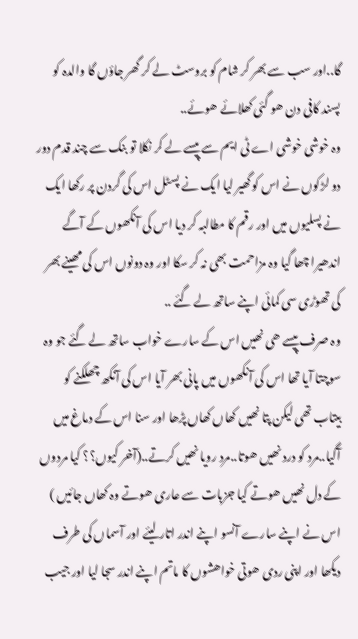گا..اور سب سے بھر کر شام کو بروسٹ لے کر گھر جاؤں گا والدہ کو پسند کافی دن ھو گئی کھلائے ھوئے..
وہ خوشی خوشی اے ٹی ایم سے پیسے لے کر نکلا تو بنک سے چند قدم دور دو لڑکوں نے اس کو گھیر لیا ایک نے پسٹل اس کی گردن پر رکھا ایک نے پسلیوں میں اور رقم کا مطالبہ کر دیا اس کی آنکھوں کے آگے اندھیرا چھا گیا وہ مزاحمت بھی نہ کر سکا اور وہ دونوں اس کی مھینے بھر کی تھوڑی سی کمائی اپنے ساتھ لے گئے ..
وہ صرف پیسے ھی نھیں اس کے سارے خواب ساتھ لے گئے جو وہ سوچتا آیا تھا اس کی آنکھوں میں پانی بھر آیا اس کی آنکھ چھلکنے کو بیتاب تھی لیکن پتا نھیں کھاں کھاں پڑھا اور سنا اس کے دماغ میں آگیا..مرد کو درد نھیں ھوتا..مرد رویا نھیں کرتے..(آخر کیوں؟؟ کیا مردوں کے دل نھیں ھوتے کیا جزبات سے عاری ھوتے وہ کھاں جائیں ) اس نے اپنے سارے آنسو اپنے اندر اتار لیئے اور آسماں کی طرف دیکھا اور اپنی ردی ھوتی خواھشوں کا ماتم اپنے اندر سجا لیا اور جیب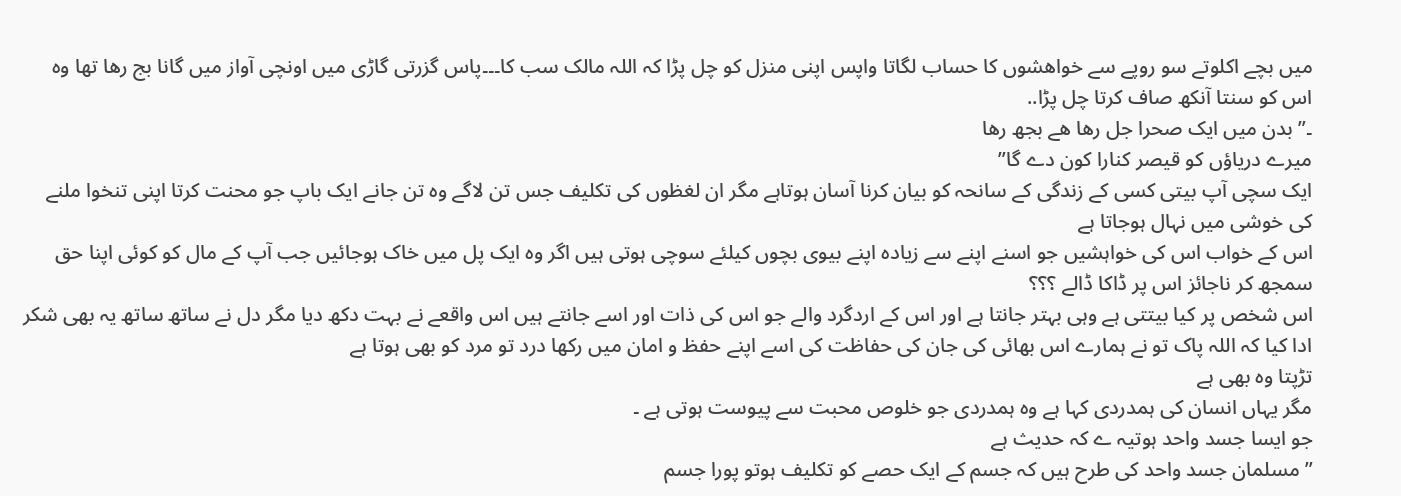میں بچے اکلوتے سو روپے سے خواھشوں کا حساب لگاتا واپس اپنی منزل کو چل پڑا کہ اللہ مالک سب کا۔۔۔پاس گزرتی گاڑی میں اونچی آواز میں گانا بج رھا تھا وہ اس کو سنتا آنکھ صاف کرتا چل پڑا..
۔”بدن میں ایک صحرا جل رھا ھے بجھ رھا
میرے دریاؤں کو قیصر کنارا کون دے گا”
ایک سچی آپ بیتی کسی کے زندگی کے سانحہ کو بیان کرنا آسان ہوتاہے مگر ان لغظوں کی تکلیف جس تن لاگے وہ تن جانے ایک باپ جو محنت کرتا اپنی تنخوا ملنے کی خوشی میں نہال ہوجاتا ہے
اس کے خواب اس کی خواہشیں جو اسنے اپنے سے زیادہ اپنے بیوی بچوں کیلئے سوچی ہوتی ہیں اگر وہ ایک پل میں خاک ہوجائیں جب آپ کے مال کو کوئی اپنا حق سمجھ کر ناجائز اس پر ڈاکا ڈالے ؟؟؟
اس شخص پر کیا بیتتی ہے وہی بہتر جانتا ہے اور اس کے اردگرد والے جو اس کی ذات اور اسے جانتے ہیں اس واقعے نے بہت دکھ دیا مگر دل نے ساتھ ساتھ یہ بھی شکر ادا کیا کہ اللہ پاک تو نے ہمارے اس بھائی کی جان کی حفاظت کی اسے اپنے حفظ و امان میں رکھا درد تو مرد کو بھی ہوتا ہے
تڑپتا وہ بھی ہے
مگر یہاں انسان کی ہمدردی کہا ہے وہ ہمدردی جو خلوص محبت سے پیوست ہوتی ہے ۔
جو ایسا جسد واحد ہوتیہ ے کہ حدیث ہے
” مسلمان جسد واحد کی طرح ہیں کہ جسم کے ایک حصے کو تکلیف ہوتو پورا جسم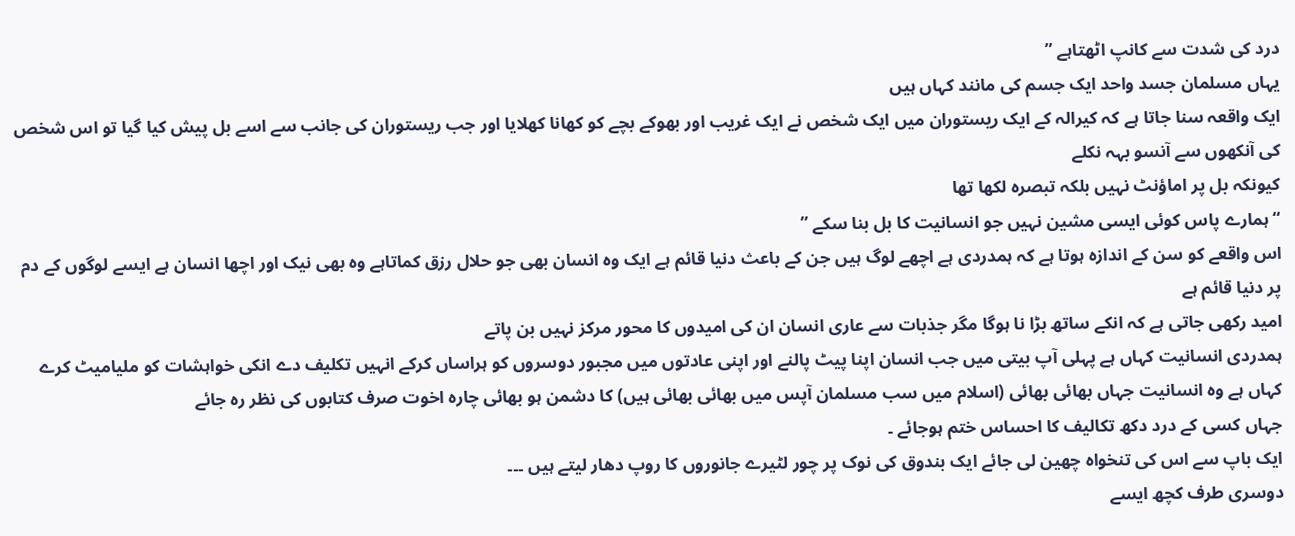درد کی شدت سے کانپ اٹھتاہے ”
یہاں مسلمان جسد واحد ایک جسم کی مانند کہاں ہیں
ایک واقعہ سنا جاتا ہے کہ کیرالہ کے ایک ریستوران میں ایک شخص نے ایک غریب اور بھوکے بچے کو کھانا کھلایا اور جب ریستوران کی جانب سے اسے بل پیش کیا گیا تو اس شخص کی آنکھوں سے آنسو بہہ نکلے
کیونکہ بل پر اماؤنٹ نہیں بلکہ تبصرہ لکھا تھا
“ہمارے پاس کوئی ایسی مشین نہیں جو انسانیت کا بل بنا سکے ”
اس واقعے کو سن کے اندازہ ہوتا ہے کہ ہمدردی ہے اچھے لوگ ہیں جن کے باعث دنیا قائم ہے ایک وہ انسان بھی جو حلال رزق کماتاہے وہ بھی نیک اور اچھا انسان ہے ایسے لوگوں کے دم پر دنیا قائم ہے
امید رکھی جاتی ہے کہ انکے ساتھ بڑا نا ہوگا مگر جذبات سے عاری انسان ان کی امیدوں کا محور مرکز نہیں بن پاتے
ہمدردی انسانیت کہاں ہے پہلی آپ بیتی میں جب انسان اپنا پیٹ پالنے اور اپنی عادتوں میں مجبور دوسروں کو ہراساں کرکے انہیں تکلیف دے انکی خواہشات کو ملیامیٹ کرے
کہاں ہے وہ انسانیت جہاں بھائی بھائی (اسلام میں سب مسلمان آپس میں بھائی بھائی ہیں) کا دشمن ہو بھائی چارہ اخوت صرف کتابوں کی نظر رہ جائے
جہاں کسی کے درد دکھ تکالیف کا احساس ختم ہوجائے ۔
ایک باپ سے اس کی تنخواہ چھین لی جائے ایک بندوق کی نوک پر چور لٹیرے جانوروں کا روپ دھار لیتے ہیں ۔۔۔
دوسری طرف کچھ ایسے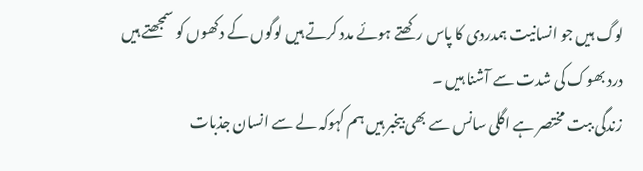لوگ ہیں جو انسانیت ہمدردی کا پاس رکھتے ہوئے مدد کرتے ہیں لوگوں کے دکھوں کو سمجھتے ہیں درد بھوک کی شدت سے آشنا ہیں ۔
زندگی ببت مختصر ہے اگلی سانس سے بھی بیخبر ہیں ہم کہوکہ لے سے انسان جذبات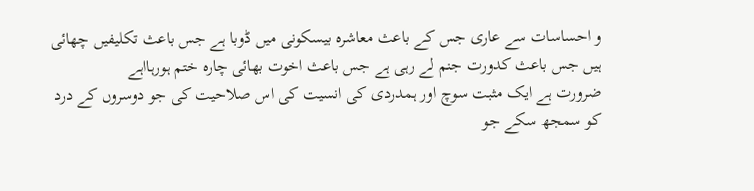و احساسات سے عاری جس کے باعث معاشرہ بیسکونی میں ڈوبا ہے جس باعث تکلیفیں چھائی ہیں جس باعث کدورت جنم لے رہی ہے جس باعث اخوت بھائی چارہ ختم ہورہااہے
ضرورت ہے ایک مثبت سوچ اور ہمدردی کی انسیت کی اس صلاحیت کی جو دوسروں کے درد کو سمجھ سکے جو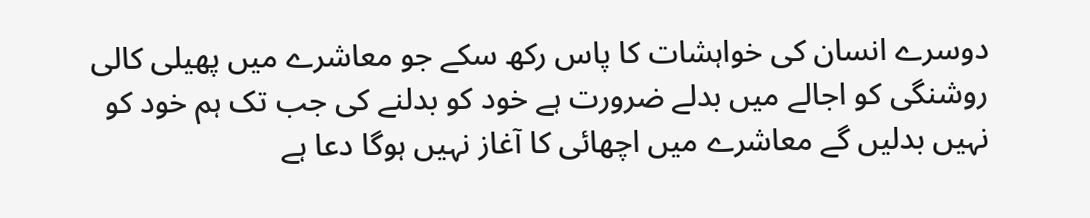دوسرے انسان کی خواہشات کا پاس رکھ سکے جو معاشرے میں پھیلی کالی روشنگی کو اجالے میں بدلے ضرورت ہے خود کو بدلنے کی جب تک ہم خود کو نہیں بدلیں گے معاشرے میں اچھائی کا آغاز نہیں ہوگا دعا ہے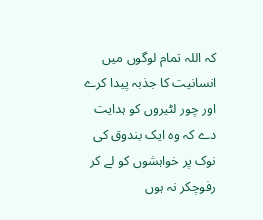کہ اللہ تمام لوگوں میں انسانیت کا جذبہ پیدا کرے اور چور لٹیروں کو ہدایت دے کہ وہ ایک بندوق کی نوک پر خواہشوں کو لے کر رفوچکر نہ ہوں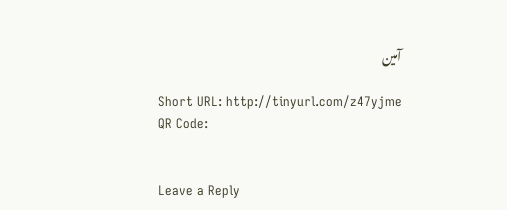آمین

Short URL: http://tinyurl.com/z47yjme
QR Code:


Leave a Reply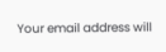Your email address will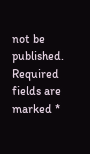not be published. Required fields are marked *